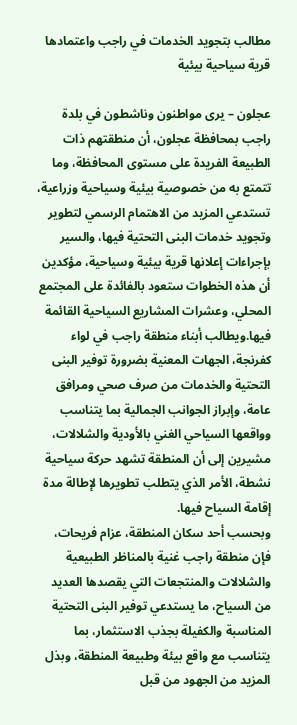مطالب بتجويد الخدمات في راجب واعتمادها قرية سياحية بيئية

عجلون – يرى مواطنون وناشطون في بلدة راجب بمحافظة عجلون، أن منطقتهم ذات الطبيعة الفريدة على مستوى المحافظة، وما تتمتع به من خصوصية بيئية وسياحية وزراعية، تستدعي المزيد من الاهتمام الرسمي لتطوير وتجويد خدمات البنى التحتية فيها، والسير بإجراءات إعلانها قرية بيئية وسياحية، مؤكدين أن هذه الخطوات ستعود بالفائدة على المجتمع المحلي، وعشرات المشاريع السياحية القائمة فيها.ويطالب أبناء منطقة راجب في لواء كفرنجة، الجهات المعنية بضرورة توفير البنى التحتية والخدمات من صرف صحي ومرافق عامة، وإبراز الجوانب الجمالية بما يتناسب وواقعها السياحي الغني بالأودية والشلالات، مشيرين إلى أن المنطقة تشهد حركة سياحية نشطة، الأمر الذي يتطلب تطويرها لإطالة مدة إقامة السياح فيها.
وبحسب أحد سكان المنطقة، عزام فريحات، فإن منطقة راجب غنية بالمناظر الطبيعية والشلالات والمنتجعات التي يقصدها العديد من السياح، ما يستدعي توفير البنى التحتية المناسبة والكفيلة بجذب الاستثمار، بما يتناسب مع واقع بيئة وطبيعة المنطقة، وبذل المزيد من الجهود من قبل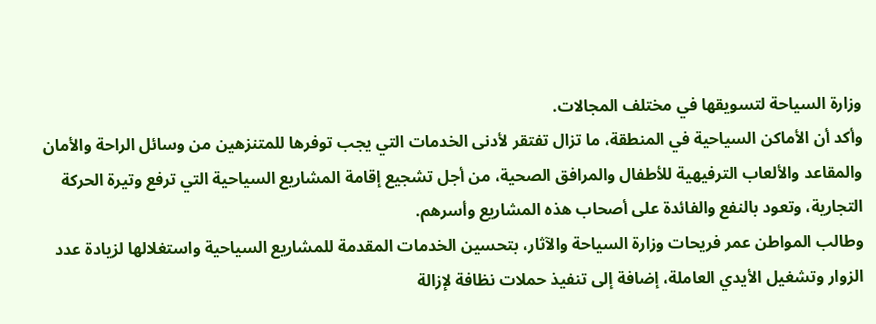وزارة السياحة لتسويقها في مختلف المجالات.
وأكد أن الأماكن السياحية في المنطقة، ما تزال تفتقر لأدنى الخدمات التي يجب توفرها للمتنزهين من وسائل الراحة والأمان والمقاعد والألعاب الترفيهية للأطفال والمرافق الصحية، من أجل تشجيع إقامة المشاريع السياحية التي ترفع وتيرة الحركة التجارية، وتعود بالنفع والفائدة على أصحاب هذه المشاريع وأسرهم.
وطالب المواطن عمر فريحات وزارة السياحة والآثار، بتحسين الخدمات المقدمة للمشاريع السياحية واستغلالها لزيادة عدد الزوار وتشغيل الأيدي العاملة، إضافة إلى تنفيذ حملات نظافة لإزالة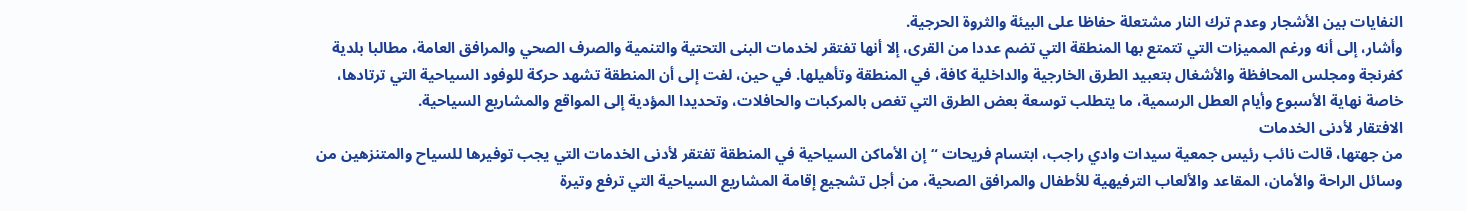النفايات بين الأشجار وعدم ترك النار مشتعلة حفاظا على البيئة والثروة الحرجية.
وأشار، إلى أنه ورغم المميزات التي تتمتع بها المنطقة التي تضم عددا من القرى، إلا أنها تفتقر لخدمات البنى التحتية والتنمية والصرف الصحي والمرافق العامة، مطالبا بلدية كفرنجة ومجلس المحافظة والأشغال بتعبيد الطرق الخارجية والداخلية كافة، في المنطقة وتأهيلها. في حين، لفت إلى أن المنطقة تشهد حركة للوفود السياحية التي ترتادها، خاصة نهاية الأسبوع وأيام العطل الرسمية، ما يتطلب توسعة بعض الطرق التي تغص بالمركبات والحافلات، وتحديدا المؤدية إلى المواقع والمشاريع السياحية.
الافتقار لأدنى الخدمات
من جهتها، قالت نائب رئيس جمعية سيدات وادي راجب، ابتسام فريحات “إن الأماكن السياحية في المنطقة تفتقر لأدنى الخدمات التي يجب توفيرها للسياح والمتنزهين من وسائل الراحة والأمان، المقاعد والألعاب الترفيهية للأطفال والمرافق الصحية، من أجل تشجيع إقامة المشاريع السياحية التي ترفع وتيرة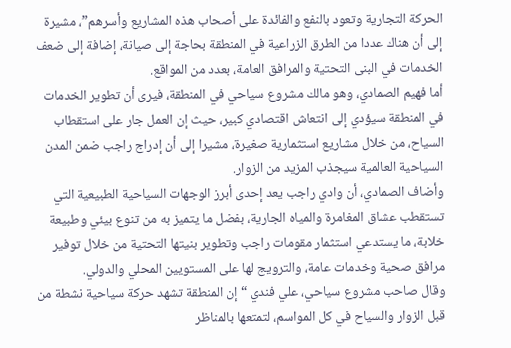الحركة التجارية وتعود بالنفع والفائدة على أصحاب هذه المشاريع وأسرهم”، مشيرة إلى أن هناك عددا من الطرق الزراعية في المنطقة بحاجة إلى صيانة، إضافة إلى ضعف الخدمات في البنى التحتية والمرافق العامة، بعدد من المواقع.
أما فهيم الصمادي، وهو مالك مشروع سياحي في المنطقة، فيرى أن تطوير الخدمات في المنطقة سيؤدي إلى انتعاش اقتصادي كبير، حيث إن العمل جار على استقطاب السياح، من خلال مشاريع استثمارية صغيرة، مشيرا إلى أن إدراج راجب ضمن المدن السياحية العالمية سيجذب المزيد من الزوار.
وأضاف الصمادي، أن وادي راجب يعد إحدى أبرز الوجهات السياحية الطبيعية التي تستقطب عشاق المغامرة والمياه الجارية، بفضل ما يتميز به من تنوع بيئي وطبيعة خلابة، ما يستدعي استثمار مقومات راجب وتطوير بنيتها التحتية من خلال توفير مرافق صحية وخدمات عامة، والترويج لها على المستويين المحلي والدولي.
وقال صاحب مشروع سياحي، علي فندي “إن المنطقة تشهد حركة سياحية نشطة من قبل الزوار والسياح في كل المواسم، لتمتعها بالمناظر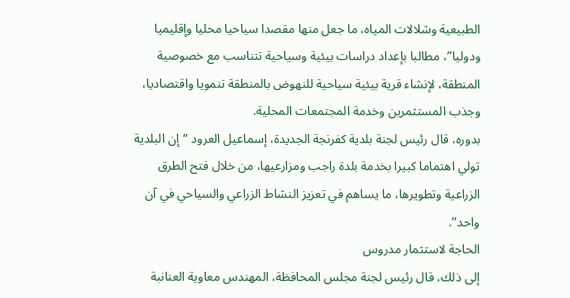الطبيعية وشلالات المياه، ما جعل منها مقصدا سياحيا محليا وإقليميا ودوليا”، مطالبا بإعداد دراسات بيئية وسياحية تتناسب مع خصوصية المنطقة، لإنشاء قرية بيئية سياحية للنهوض بالمنطقة تنمويا واقتصاديا، وجذب المستثمرين وخدمة المجتمعات المحلية.
بدوره، قال رئيس لجنة بلدية كفرنجة الجديدة، إسماعيل العرود “إن البلدية تولي اهتماما كبيرا بخدمة بلدة راجب ومزارعيها، من خلال فتح الطرق الزراعية وتطويرها، ما يساهم في تعزيز النشاط الزراعي والسياحي في آن واحد”.
الحاجة لاستثمار مدروس
إلى ذلك، قال رئيس لجنة مجلس المحافظة، المهندس معاوية العنانبة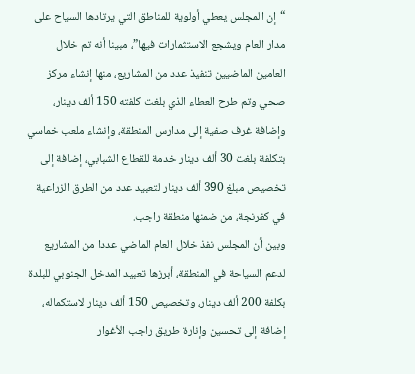“إن المجلس يعطي أولوية للمناطق التي يرتادها السياح على مدار العام ويشجع الاستثمارات فيها”، مبينا أنه تم خلال العامين الماضيين تنفيذ عدد من المشاريع، منها إنشاء مركز صحي وتم طرح العطاء الذي بلغت كلفته 150 ألف دينار، وإضافة غرف صفية إلى مدارس المنطقة، وإنشاء ملعب خماسي بتكلفة بلغت 30 ألف دينار خدمة للقطاع الشبابي، إضافة إلى تخصيص مبلغ 390 ألف دينار لتعبيد عدد من الطرق الزراعية في كفرنجة، من ضمنها منطقة راجب.
وبين أن المجلس نفذ خلال العام الماضي عددا من المشاريع لدعم السياحة في المنطقة، أبرزها تعبيد المدخل الجنوبي للبلدة بكلفة 200 ألف دينار، وتخصيص 150 ألف دينار لاستكماله، إضافة إلى تحسين وإنارة طريق راجب الأغوار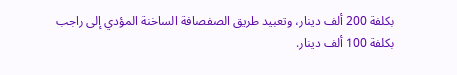بكلفة 200 ألف دينار، وتعبيد طريق الصفصافة الساخنة المؤدي إلى راجب بكلفة 100 ألف دينار.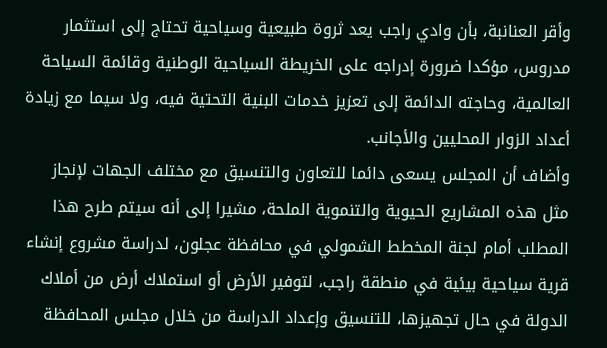وأقر العنانبة، بأن وادي راجب يعد ثروة طبيعية وسياحية تحتاج إلى استثمار مدروس، مؤكدا ضرورة إدراجه على الخريطة السياحية الوطنية وقائمة السياحة العالمية، وحاجته الدائمة إلى تعزيز خدمات البنية التحتية فيه، ولا سيما مع زيادة أعداد الزوار المحليين والأجانب.
وأضاف أن المجلس يسعى دائما للتعاون والتنسيق مع مختلف الجهات لإنجاز مثل هذه المشاريع الحيوية والتنموية الملحة، مشيرا إلى أنه سيتم طرح هذا المطلب أمام لجنة المخطط الشمولي في محافظة عجلون، لدراسة مشروع إنشاء قرية سياحية بيئية في منطقة راجب، لتوفير الأرض أو استملاك أرض من أملاك الدولة في حال تجهيزها، للتنسيق وإعداد الدراسة من خلال مجلس المحافظة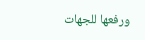ورفعها للجهات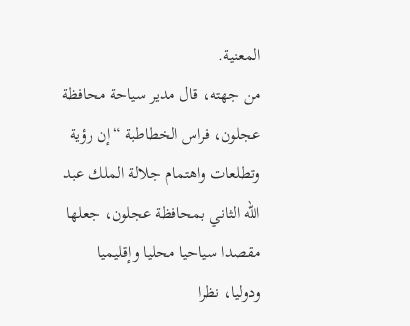المعنية.
من جهته، قال مدير سياحة محافظة عجلون، فراس الخطاطبة “إن رؤية وتطلعات واهتمام جلالة الملك عبد الله الثاني بمحافظة عجلون، جعلها مقصدا سياحيا محليا وإقليميا ودوليا، نظرا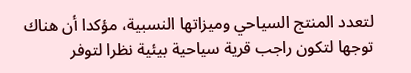لتعدد المنتج السياحي وميزاتها النسبية، مؤكدا أن هناك توجها لتكون راجب قرية سياحية بيئية نظرا لتوفر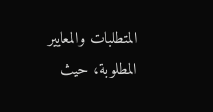المتطلبات والمعايير المطلوبة، حيث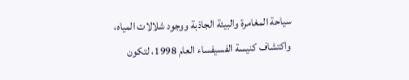سياحة المغامرة والبيئة الجاذبة ووجود شلالات المياه، واكتشاف كنيسة الفسيفساء العام 1998، لتكون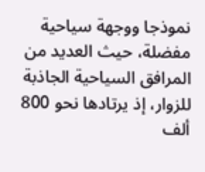نموذجا ووجهة سياحية مفضلة، حيث العديد من المرافق السياحية الجاذبة للزوار، إذ يرتادها نحو 800 ألف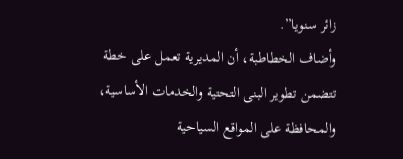زائر سنويا”.
وأضاف الخطاطبة، أن المديرية تعمل على خطة تتضمن تطوير البنى التحتية والخدمات الأساسية، والمحافظة على المواقع السياحية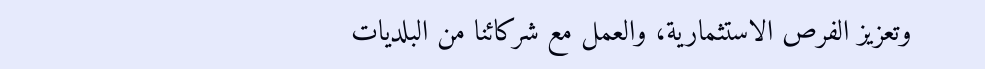وتعزيز الفرص الاستثمارية، والعمل مع شركائنا من البلديات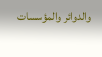والدوائر والمؤسسات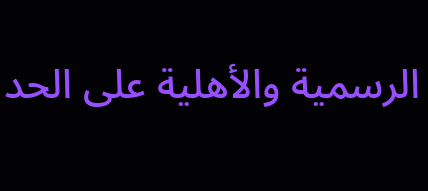الرسمية والأهلية على الحد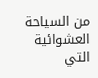من السياحة العشوائية التي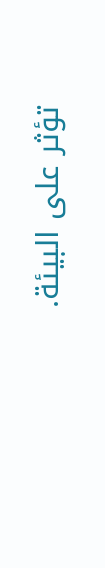تؤثر على البيئة.